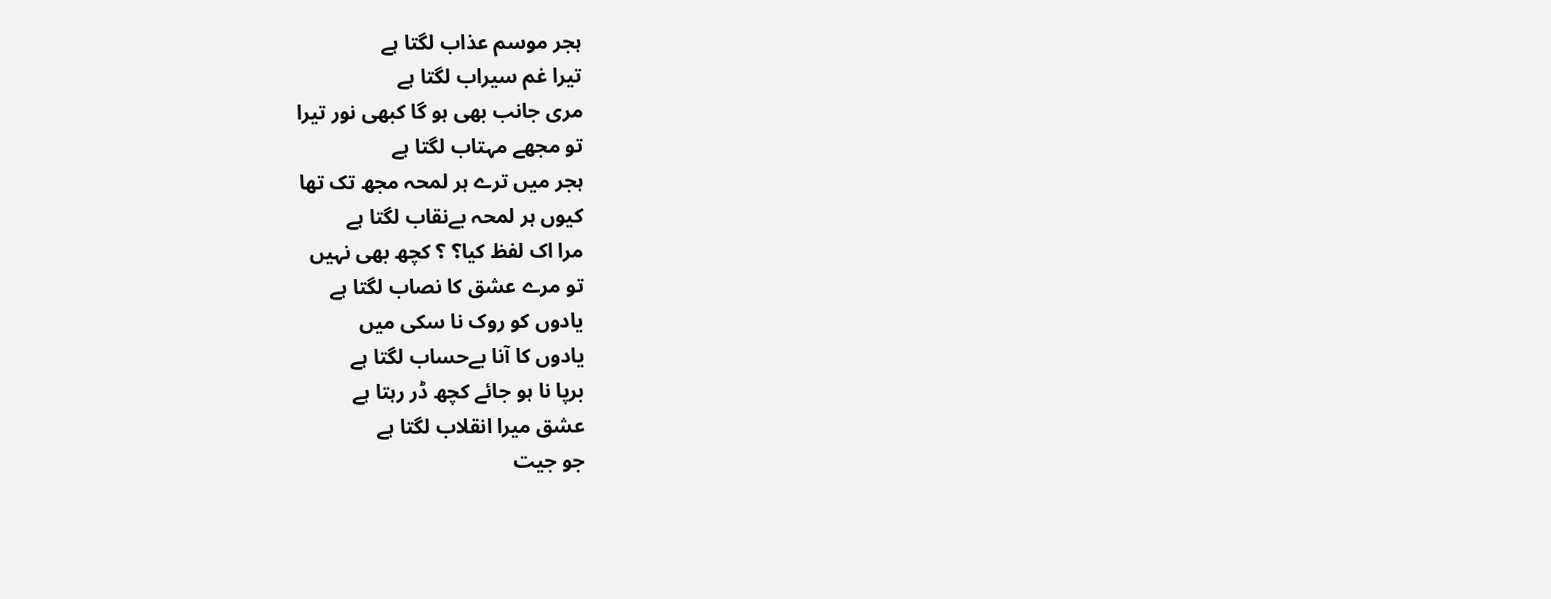ہجر موسم عذاب لگتا ہے
تیرا غم سیراب لگتا ہے
مری جانب بھی ہو گا کبھی نور تیرا
تو مجھے مہتاب لگتا ہے
ہجر میں ترے ہر لمحہ مجھ تک تھا
کیوں ہر لمحہ بےنقاب لگتا ہے
مرا اک لفظ کیا؟ ؟ کچھ بھی نہیں
تو مرے عشق کا نصاب لگتا ہے
یادوں کو روک نا سکی میں
یادوں کا آنا بےحساب لگتا ہے
برپا نا ہو جائے کچھ ڈر رہتا ہے
عشق میرا انقلاب لگتا ہے
جو جیت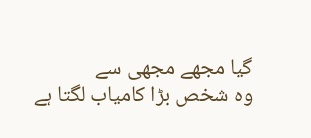گیا مجھے مجھی سے
وہ شخص بڑا کامیاب لگتا ہے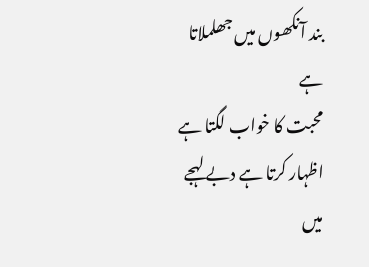بند آنکھوں میں جھلملاتا ہے
محبت کا خواب لگتا ہے
اظہار کرتا ہے دبے لہجے میں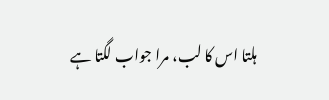ہلتا اس کا لب، مرا جواب لگتا ہے